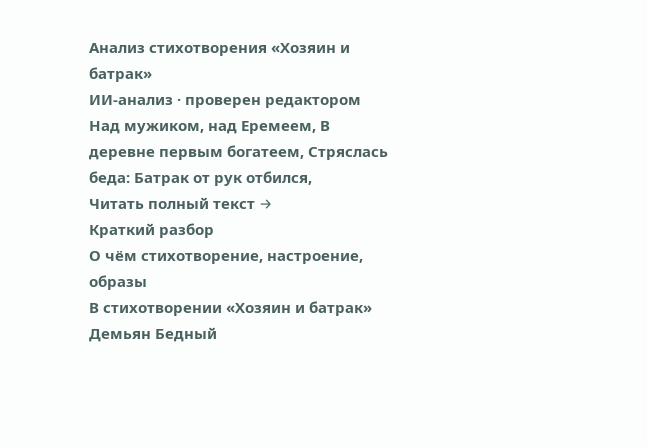Анализ стихотворения «Хозяин и батрак»
ИИ-анализ · проверен редактором
Над мужиком, над Еремеем, В деревне первым богатеем, Стряслась беда: Батрак от рук отбился,
Читать полный текст →
Краткий разбор
О чём стихотворение, настроение, образы
В стихотворении «Хозяин и батрак» Демьян Бедный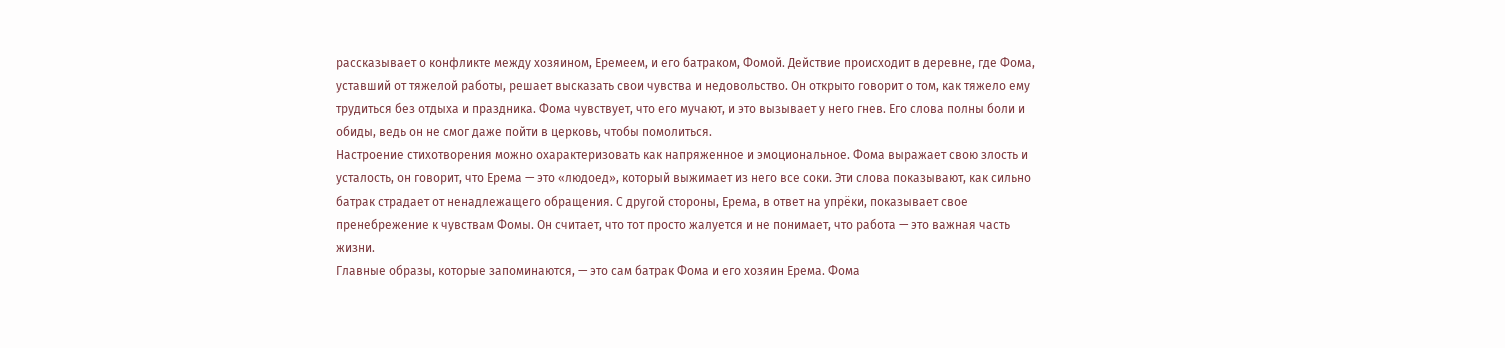рассказывает о конфликте между хозяином, Еремеем, и его батраком, Фомой. Действие происходит в деревне, где Фома, уставший от тяжелой работы, решает высказать свои чувства и недовольство. Он открыто говорит о том, как тяжело ему трудиться без отдыха и праздника. Фома чувствует, что его мучают, и это вызывает у него гнев. Его слова полны боли и обиды, ведь он не смог даже пойти в церковь, чтобы помолиться.
Настроение стихотворения можно охарактеризовать как напряженное и эмоциональное. Фома выражает свою злость и усталость, он говорит, что Ерема — это «людоед», который выжимает из него все соки. Эти слова показывают, как сильно батрак страдает от ненадлежащего обращения. С другой стороны, Ерема, в ответ на упрёки, показывает свое пренебрежение к чувствам Фомы. Он считает, что тот просто жалуется и не понимает, что работа — это важная часть жизни.
Главные образы, которые запоминаются, — это сам батрак Фома и его хозяин Ерема. Фома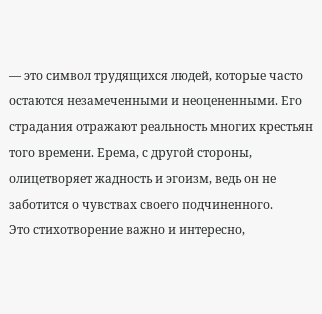— это символ трудящихся людей, которые часто остаются незамеченными и неоцененными. Его страдания отражают реальность многих крестьян того времени. Ерема, с другой стороны, олицетворяет жадность и эгоизм, ведь он не заботится о чувствах своего подчиненного.
Это стихотворение важно и интересно,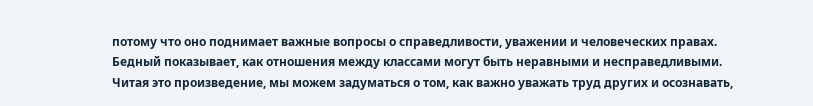потому что оно поднимает важные вопросы о справедливости, уважении и человеческих правах. Бедный показывает, как отношения между классами могут быть неравными и несправедливыми. Читая это произведение, мы можем задуматься о том, как важно уважать труд других и осознавать,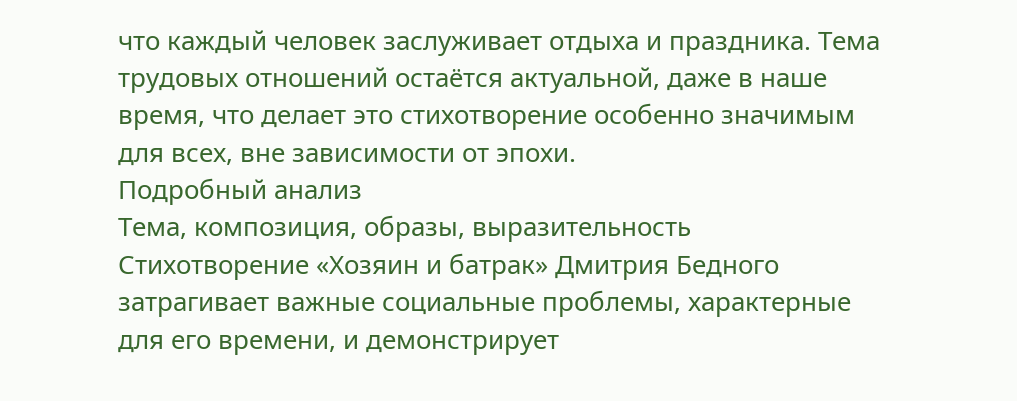что каждый человек заслуживает отдыха и праздника. Тема трудовых отношений остаётся актуальной, даже в наше время, что делает это стихотворение особенно значимым для всех, вне зависимости от эпохи.
Подробный анализ
Тема, композиция, образы, выразительность
Стихотворение «Хозяин и батрак» Дмитрия Бедного затрагивает важные социальные проблемы, характерные для его времени, и демонстрирует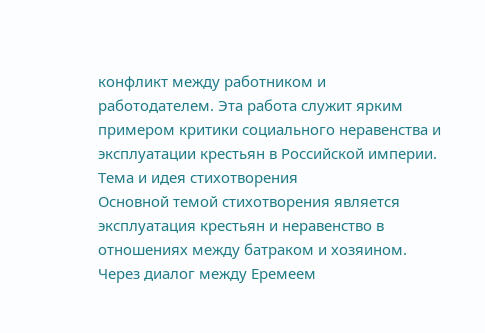конфликт между работником и работодателем. Эта работа служит ярким примером критики социального неравенства и эксплуатации крестьян в Российской империи.
Тема и идея стихотворения
Основной темой стихотворения является эксплуатация крестьян и неравенство в отношениях между батраком и хозяином. Через диалог между Еремеем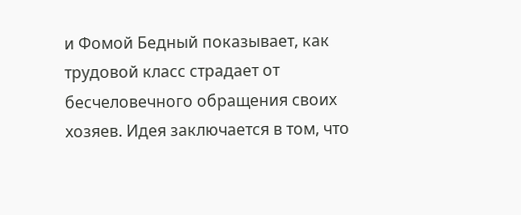и Фомой Бедный показывает, как трудовой класс страдает от бесчеловечного обращения своих хозяев. Идея заключается в том, что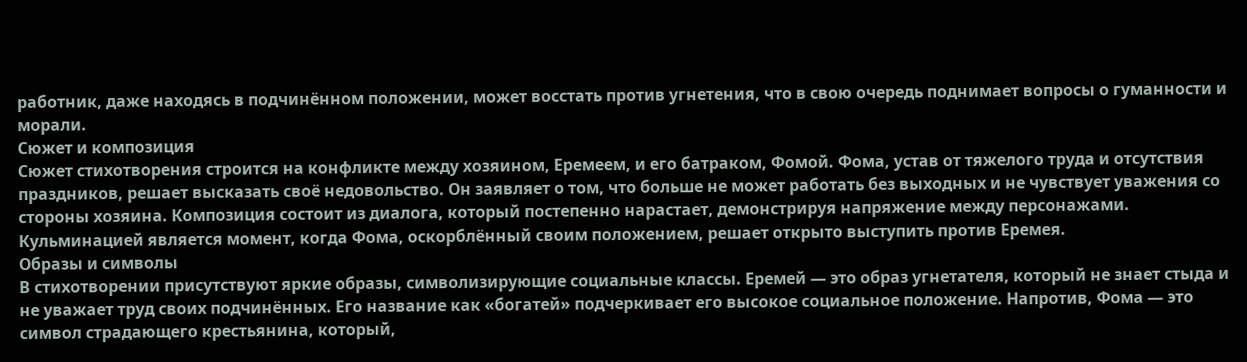работник, даже находясь в подчинённом положении, может восстать против угнетения, что в свою очередь поднимает вопросы о гуманности и морали.
Сюжет и композиция
Сюжет стихотворения строится на конфликте между хозяином, Еремеем, и его батраком, Фомой. Фома, устав от тяжелого труда и отсутствия праздников, решает высказать своё недовольство. Он заявляет о том, что больше не может работать без выходных и не чувствует уважения со стороны хозяина. Композиция состоит из диалога, который постепенно нарастает, демонстрируя напряжение между персонажами. Кульминацией является момент, когда Фома, оскорблённый своим положением, решает открыто выступить против Еремея.
Образы и символы
В стихотворении присутствуют яркие образы, символизирующие социальные классы. Еремей — это образ угнетателя, который не знает стыда и не уважает труд своих подчинённых. Его название как «богатей» подчеркивает его высокое социальное положение. Напротив, Фома — это символ страдающего крестьянина, который,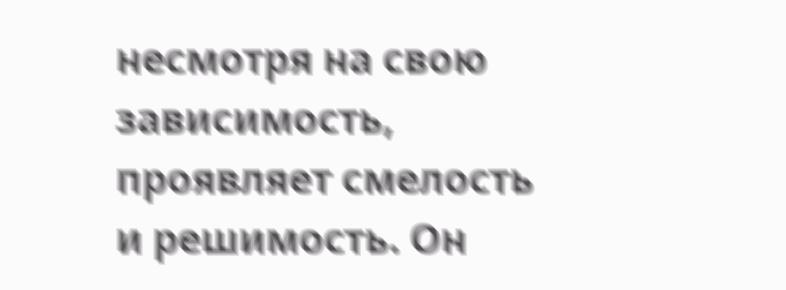несмотря на свою зависимость, проявляет смелость и решимость. Он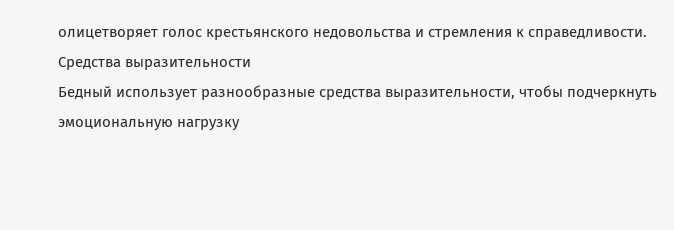олицетворяет голос крестьянского недовольства и стремления к справедливости.
Средства выразительности
Бедный использует разнообразные средства выразительности, чтобы подчеркнуть эмоциональную нагрузку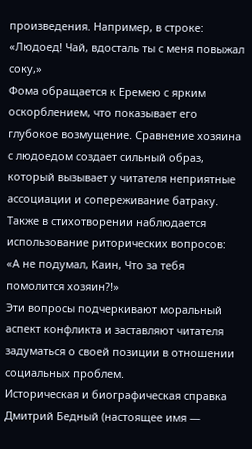произведения. Например, в строке:
«Людоед! Чай, вдосталь ты с меня повыжал соку,»
Фома обращается к Еремею с ярким оскорблением, что показывает его глубокое возмущение. Сравнение хозяина с людоедом создает сильный образ, который вызывает у читателя неприятные ассоциации и сопереживание батраку.
Также в стихотворении наблюдается использование риторических вопросов:
«А не подумал, Каин, Что за тебя помолится хозяин?!»
Эти вопросы подчеркивают моральный аспект конфликта и заставляют читателя задуматься о своей позиции в отношении социальных проблем.
Историческая и биографическая справка
Дмитрий Бедный (настоящее имя —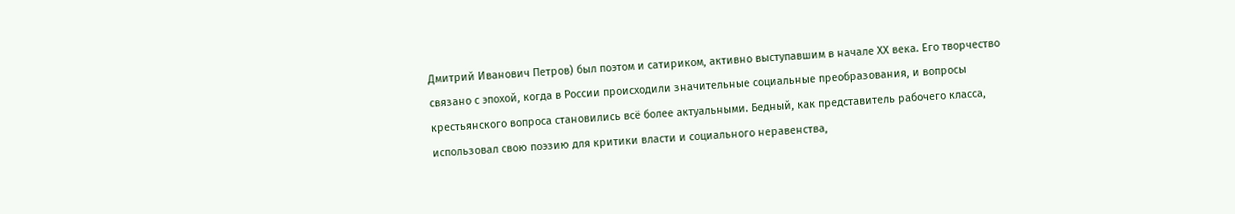Дмитрий Иванович Петров) был поэтом и сатириком, активно выступавшим в начале XX века. Его творчество связано с эпохой, когда в России происходили значительные социальные преобразования, и вопросы крестьянского вопроса становились всё более актуальными. Бедный, как представитель рабочего класса, использовал свою поэзию для критики власти и социального неравенства,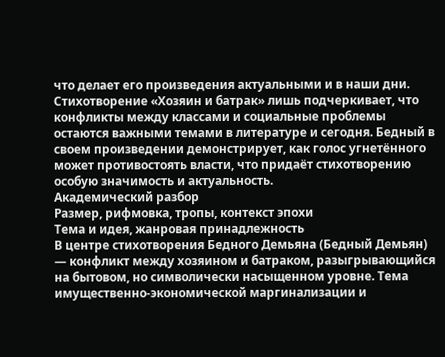что делает его произведения актуальными и в наши дни.
Стихотворение «Хозяин и батрак» лишь подчеркивает, что конфликты между классами и социальные проблемы остаются важными темами в литературе и сегодня. Бедный в своем произведении демонстрирует, как голос угнетённого может противостоять власти, что придаёт стихотворению особую значимость и актуальность.
Академический разбор
Размер, рифмовка, тропы, контекст эпохи
Тема и идея, жанровая принадлежность
В центре стихотворения Бедного Демьяна (Бедный Демьян) — конфликт между хозяином и батраком, разыгрывающийся на бытовом, но символически насыщенном уровне. Тема имущественно-экономической маргинализации и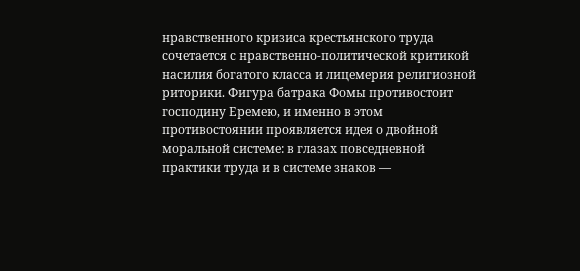нравственного кризиса крестьянского труда сочетается с нравственно-политической критикой насилия богатого класса и лицемерия религиозной риторики. Фигура батрака Фомы противостоит господину Еремею, и именно в этом противостоянии проявляется идея о двойной моральной системе: в глазах повседневной практики труда и в системе знаков —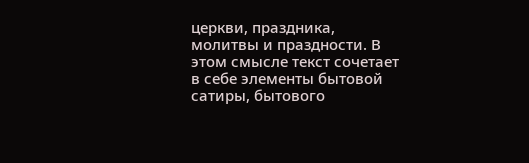церкви, праздника, молитвы и праздности. В этом смысле текст сочетает в себе элементы бытовой сатиры, бытового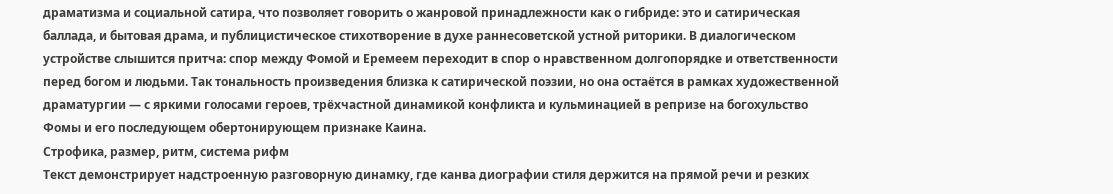драматизма и социальной сатира, что позволяет говорить о жанровой принадлежности как о гибриде: это и сатирическая баллада, и бытовая драма, и публицистическое стихотворение в духе раннесоветской устной риторики. В диалогическом устройстве слышится притча: спор между Фомой и Еремеем переходит в спор о нравственном долгопорядке и ответственности перед богом и людьми. Так тональность произведения близка к сатирической поэзии, но она остаётся в рамках художественной драматургии — с яркими голосами героев, трёхчастной динамикой конфликта и кульминацией в репризе на богохульство Фомы и его последующем обертонирующем признаке Каина.
Строфика, размер, ритм, система рифм
Текст демонстрирует надстроенную разговорную динамку, где канва диографии стиля держится на прямой речи и резких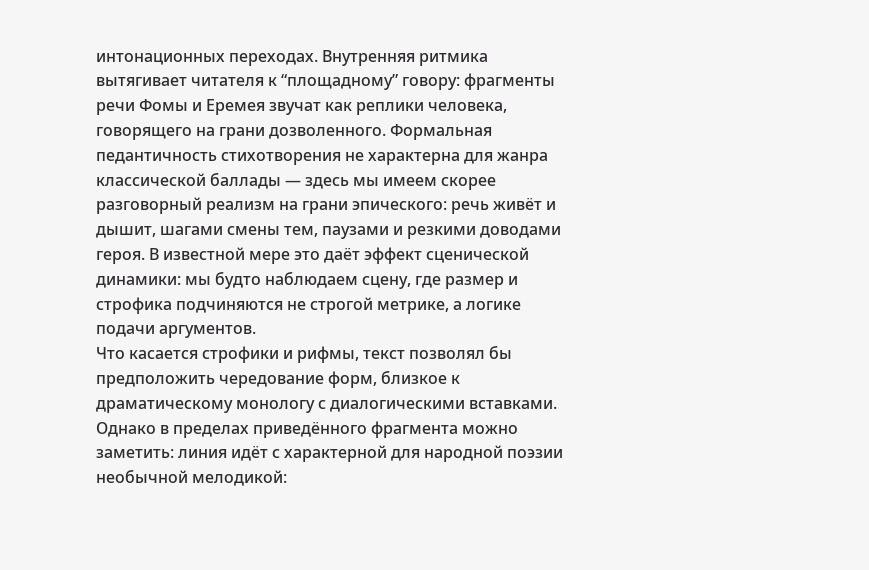интонационных переходах. Внутренняя ритмика вытягивает читателя к “площадному” говору: фрагменты речи Фомы и Еремея звучат как реплики человека, говорящего на грани дозволенного. Формальная педантичность стихотворения не характерна для жанра классической баллады — здесь мы имеем скорее разговорный реализм на грани эпического: речь живёт и дышит, шагами смены тем, паузами и резкими доводами героя. В известной мере это даёт эффект сценической динамики: мы будто наблюдаем сцену, где размер и строфика подчиняются не строгой метрике, а логике подачи аргументов.
Что касается строфики и рифмы, текст позволял бы предположить чередование форм, близкое к драматическому монологу с диалогическими вставками. Однако в пределах приведённого фрагмента можно заметить: линия идёт с характерной для народной поэзии необычной мелодикой: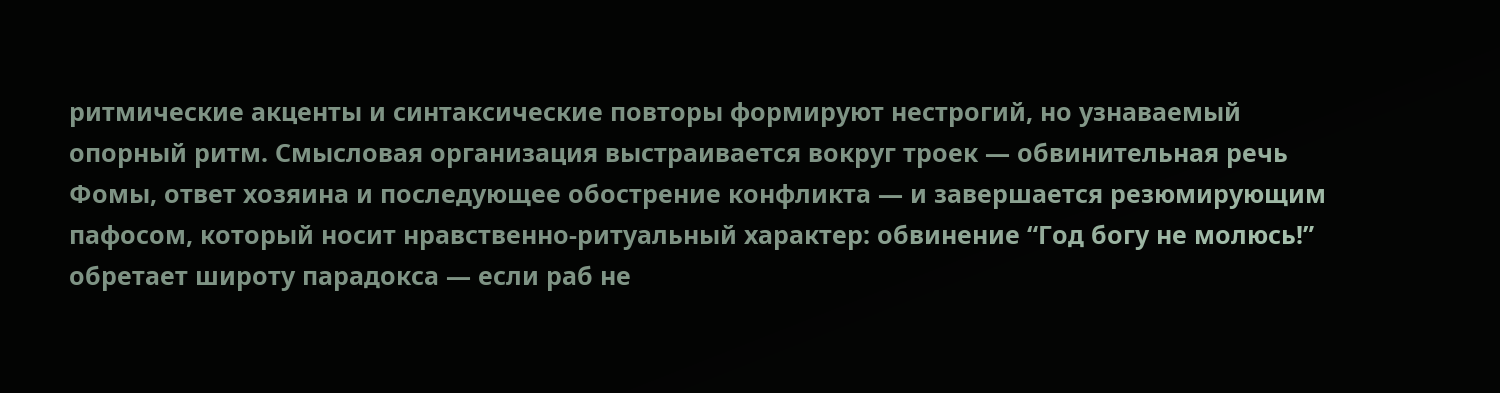ритмические акценты и синтаксические повторы формируют нестрогий, но узнаваемый опорный ритм. Смысловая организация выстраивается вокруг троек — обвинительная речь Фомы, ответ хозяина и последующее обострение конфликта — и завершается резюмирующим пафосом, который носит нравственно-ритуальный характер: обвинение “Год богу не молюсь!” обретает широту парадокса — если раб не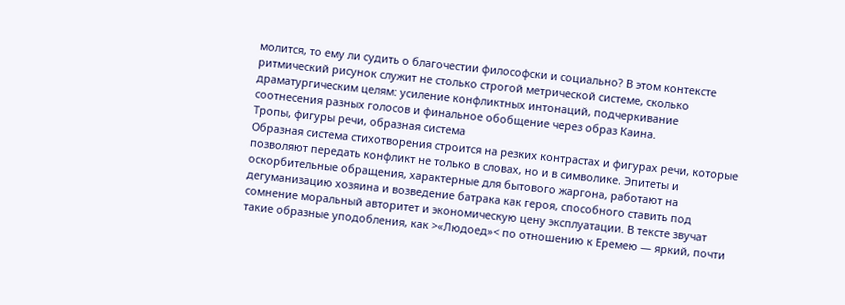молится, то ему ли судить о благочестии философски и социально? В этом контексте ритмический рисунок служит не столько строгой метрической системе, сколько драматургическим целям: усиление конфликтных интонаций, подчеркивание соотнесения разных голосов и финальное обобщение через образ Каина.
Тропы, фигуры речи, образная система
Образная система стихотворения строится на резких контрастах и фигурах речи, которые позволяют передать конфликт не только в словах, но и в символике. Эпитеты и оскорбительные обращения, характерные для бытового жаргона, работают на дегуманизацию хозяина и возведение батрака как героя, способного ставить под сомнение моральный авторитет и экономическую цену эксплуатации. В тексте звучат такие образные уподобления, как >«Людоед»< по отношению к Еремею — яркий, почти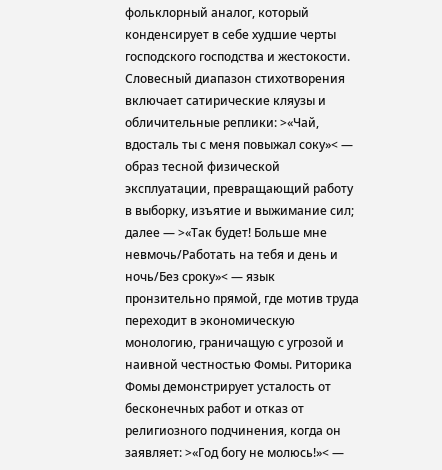фольклорный аналог, который конденсирует в себе худшие черты господского господства и жестокости.
Словесный диапазон стихотворения включает сатирические кляузы и обличительные реплики: >«Чай, вдосталь ты с меня повыжал соку»< — образ тесной физической эксплуатации, превращающий работу в выборку, изъятие и выжимание сил; далее — >«Так будет! Больше мне невмочь/Работать на тебя и день и ночь/Без сроку»< — язык пронзительно прямой, где мотив труда переходит в экономическую монологию, граничащую с угрозой и наивной честностью Фомы. Риторика Фомы демонстрирует усталость от бесконечных работ и отказ от религиозного подчинения, когда он заявляет: >«Год богу не молюсь!»< —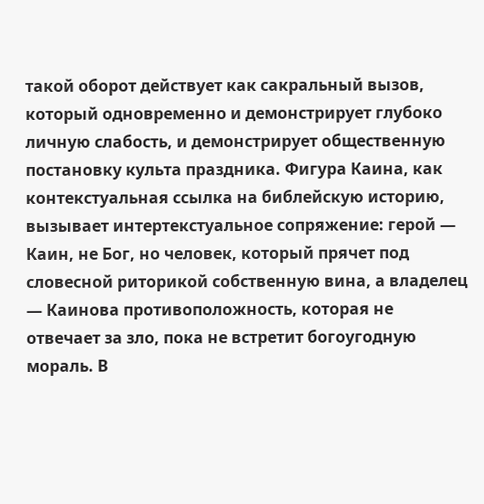такой оборот действует как сакральный вызов, который одновременно и демонстрирует глубоко личную слабость, и демонстрирует общественную постановку культа праздника. Фигура Каина, как контекстуальная ссылка на библейскую историю, вызывает интертекстуальное сопряжение: герой — Каин, не Бог, но человек, который прячет под словесной риторикой собственную вина, а владелец — Каинова противоположность, которая не отвечает за зло, пока не встретит богоугодную мораль. В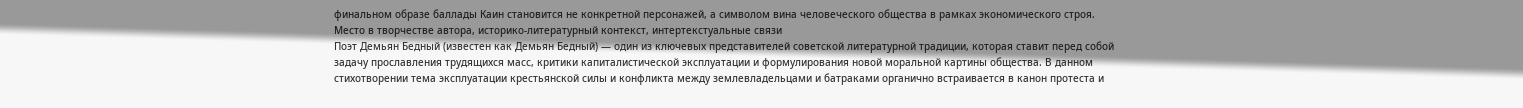финальном образе баллады Каин становится не конкретной персонажей, а символом вина человеческого общества в рамках экономического строя.
Место в творчестве автора, историко-литературный контекст, интертекстуальные связи
Поэт Демьян Бедный (известен как Демьян Бедный) — один из ключевых представителей советской литературной традиции, которая ставит перед собой задачу прославления трудящихся масс, критики капиталистической эксплуатации и формулирования новой моральной картины общества. В данном стихотворении тема эксплуатации крестьянской силы и конфликта между землевладельцами и батраками органично встраивается в канон протеста и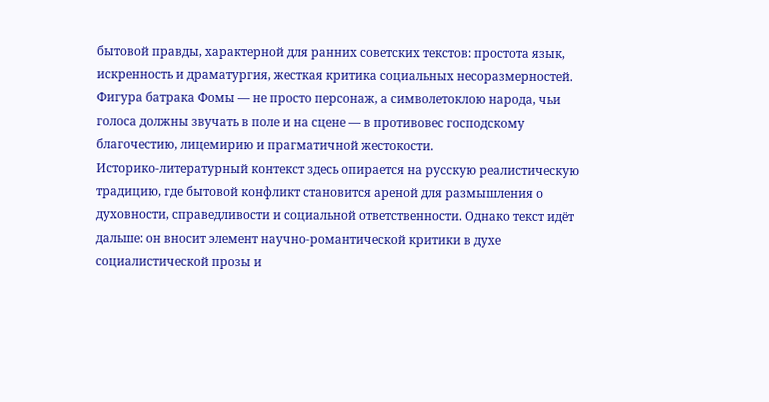бытовой правды, характерной для ранних советских текстов: простота язык, искренность и драматургия, жесткая критика социальных несоразмерностей. Фигура батрака Фомы — не просто персонаж, а символетоклою народа, чьи голоса должны звучать в поле и на сцене — в противовес господскому благочестию, лицемирию и прагматичной жестокости.
Историко-литературный контекст здесь опирается на русскую реалистическую традицию, где бытовой конфликт становится ареной для размышления о духовности, справедливости и социальной ответственности. Однако текст идёт дальше: он вносит элемент научно-романтической критики в духе социалистической прозы и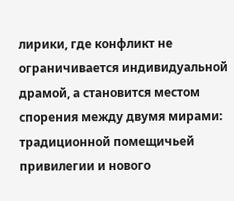лирики, где конфликт не ограничивается индивидуальной драмой, а становится местом спорения между двумя мирами: традиционной помещичьей привилегии и нового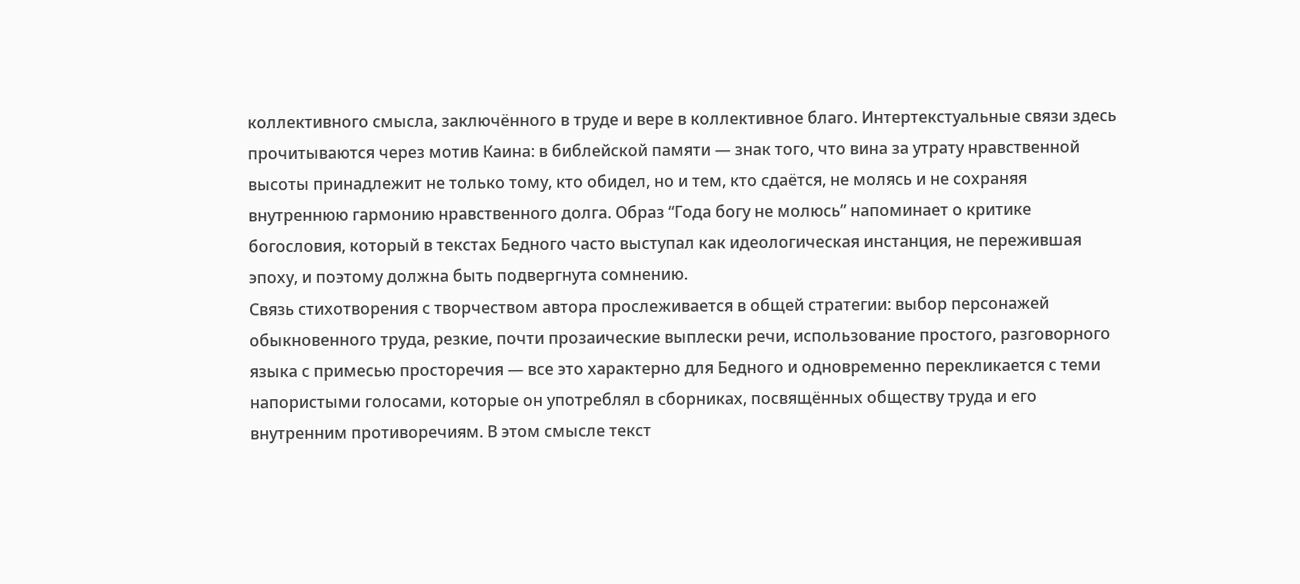коллективного смысла, заключённого в труде и вере в коллективное благо. Интертекстуальные связи здесь прочитываются через мотив Каина: в библейской памяти — знак того, что вина за утрату нравственной высоты принадлежит не только тому, кто обидел, но и тем, кто сдаётся, не молясь и не сохраняя внутреннюю гармонию нравственного долга. Образ “Года богу не молюсь” напоминает о критике богословия, который в текстах Бедного часто выступал как идеологическая инстанция, не пережившая эпоху, и поэтому должна быть подвергнута сомнению.
Связь стихотворения с творчеством автора прослеживается в общей стратегии: выбор персонажей обыкновенного труда, резкие, почти прозаические выплески речи, использование простого, разговорного языка с примесью просторечия — все это характерно для Бедного и одновременно перекликается с теми напористыми голосами, которые он употреблял в сборниках, посвящённых обществу труда и его внутренним противоречиям. В этом смысле текст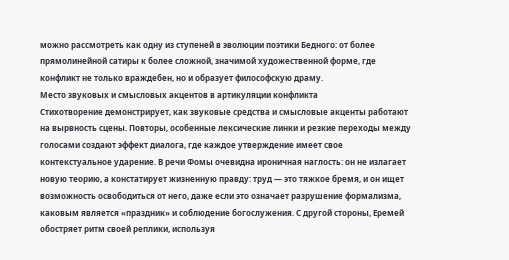можно рассмотреть как одну из ступеней в эволюции поэтики Бедного: от более прямолинейной сатиры к более сложной, значимой художественной форме, где конфликт не только враждебен, но и образует философскую драму.
Место звуковых и смысловых акцентов в артикуляции конфликта
Стихотворение демонстрирует, как звуковые средства и смысловые акценты работают на вырвность сцены. Повторы, особенные лексические линки и резкие переходы между голосами создают эффект диалога, где каждое утверждение имеет свое контекстуальное ударение. В речи Фомы очевидна ироничная наглость: он не излагает новую теорию, а констатирует жизненную правду: труд — это тяжкое бремя, и он ищет возможность освободиться от него, даже если это означает разрушение формализма, каковым является «праздник» и соблюдение богослужения. С другой стороны, Еремей обостряет ритм своей реплики, используя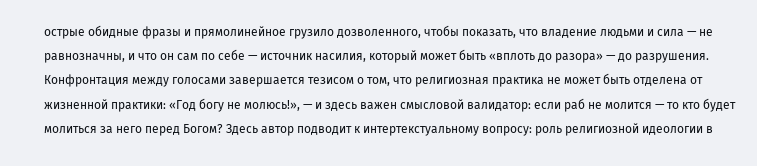острые обидные фразы и прямолинейное грузило дозволенного, чтобы показать, что владение людьми и сила — не равнозначны, и что он сам по себе — источник насилия, который может быть «вплоть до разора» — до разрушения. Конфронтация между голосами завершается тезисом о том, что религиозная практика не может быть отделена от жизненной практики: «Год богу не молюсь!», — и здесь важен смысловой валидатор: если раб не молится — то кто будет молиться за него перед Богом? Здесь автор подводит к интертекстуальному вопросу: роль религиозной идеологии в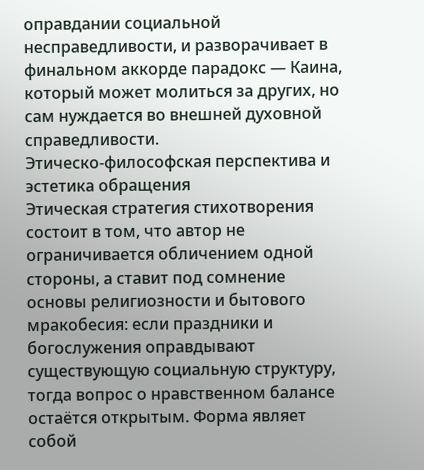оправдании социальной несправедливости, и разворачивает в финальном аккорде парадокс — Каина, который может молиться за других, но сам нуждается во внешней духовной справедливости.
Этическо-философская перспектива и эстетика обращения
Этическая стратегия стихотворения состоит в том, что автор не ограничивается обличением одной стороны, а ставит под сомнение основы религиозности и бытового мракобесия: если праздники и богослужения оправдывают существующую социальную структуру, тогда вопрос о нравственном балансе остаётся открытым. Форма являет собой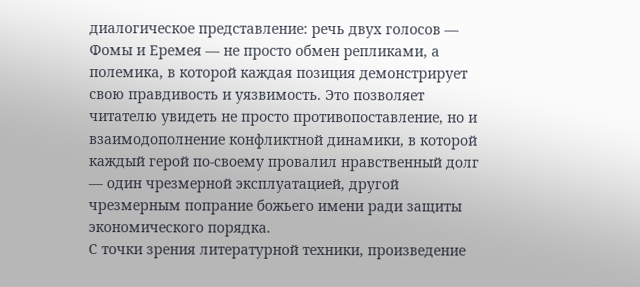диалогическое представление: речь двух голосов — Фомы и Еремея — не просто обмен репликами, а полемика, в которой каждая позиция демонстрирует свою правдивость и уязвимость. Это позволяет читателю увидеть не просто противопоставление, но и взаимодополнение конфликтной динамики, в которой каждый герой по-своему провалил нравственный долг — один чрезмерной эксплуатацией, другой чрезмерным попрание божьего имени ради защиты экономического порядка.
С точки зрения литературной техники, произведение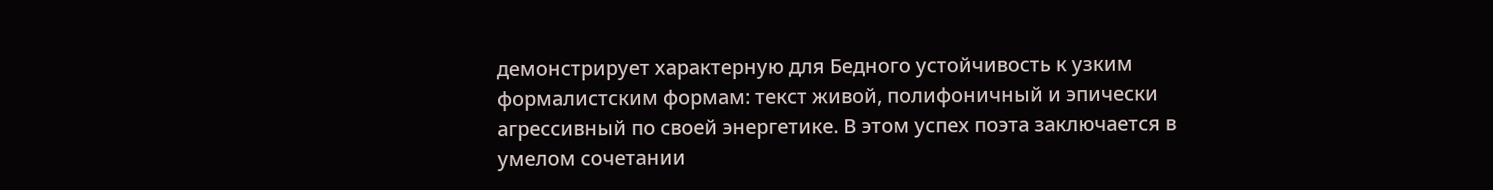демонстрирует характерную для Бедного устойчивость к узким формалистским формам: текст живой, полифоничный и эпически агрессивный по своей энергетике. В этом успех поэта заключается в умелом сочетании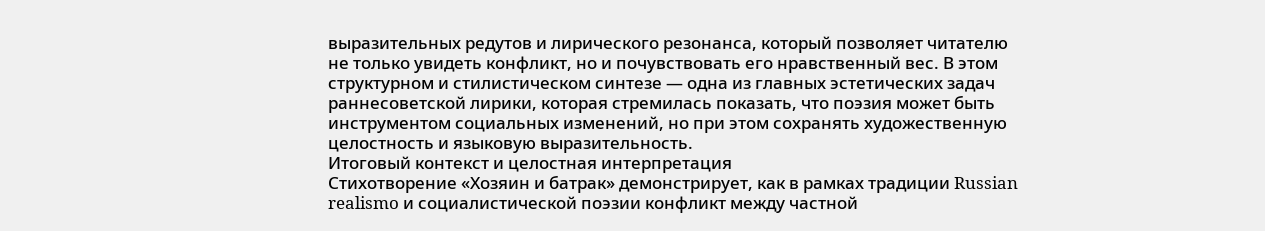выразительных редутов и лирического резонанса, который позволяет читателю не только увидеть конфликт, но и почувствовать его нравственный вес. В этом структурном и стилистическом синтезе — одна из главных эстетических задач раннесоветской лирики, которая стремилась показать, что поэзия может быть инструментом социальных изменений, но при этом сохранять художественную целостность и языковую выразительность.
Итоговый контекст и целостная интерпретация
Стихотворение «Хозяин и батрак» демонстрирует, как в рамках традиции Russian realismo и социалистической поэзии конфликт между частной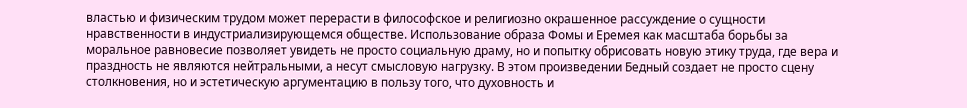властью и физическим трудом может перерасти в философское и религиозно окрашенное рассуждение о сущности нравственности в индустриализирующемся обществе. Использование образа Фомы и Еремея как масштаба борьбы за моральное равновесие позволяет увидеть не просто социальную драму, но и попытку обрисовать новую этику труда, где вера и праздность не являются нейтральными, а несут смысловую нагрузку. В этом произведении Бедный создает не просто сцену столкновения, но и эстетическую аргументацию в пользу того, что духовность и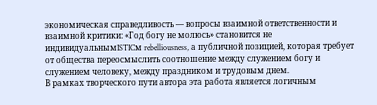экономическая справедливость — вопросы взаимной ответственности и взаимной критики: «Год богу не молюсь» становится не индивидуальнымISTICм rebelliousness, а публичной позицией, которая требует от общества переосмыслить соотношение между служением богу и служением человеку, между праздником и трудовым днем.
В рамках творческого пути автора эта работа является логичным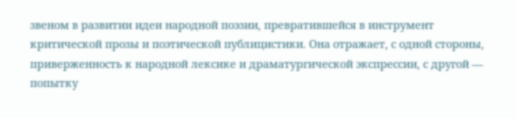звеном в развитии идеи народной поэзии, превратившейся в инструмент критической прозы и поэтической публицистики. Она отражает, с одной стороны, приверженность к народной лексике и драматургической экспрессии, с другой — попытку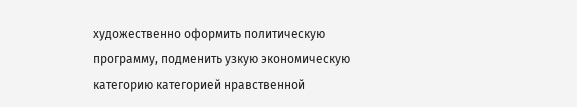художественно оформить политическую программу, подменить узкую экономическую категорию категорией нравственной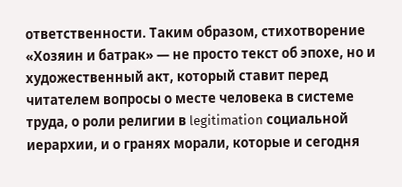ответственности. Таким образом, стихотворение «Хозяин и батрак» — не просто текст об эпохе, но и художественный акт, который ставит перед читателем вопросы о месте человека в системе труда, о роли религии в legitimation социальной иерархии, и о гранях морали, которые и сегодня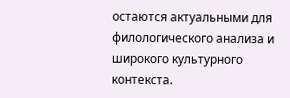остаются актуальными для филологического анализа и широкого культурного контекста.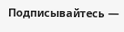Подписывайтесь —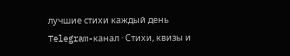лучшие стихи каждый день
Telegram-канал · Стихи, квизы и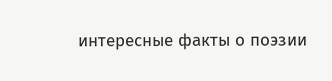интересные факты о поэзии